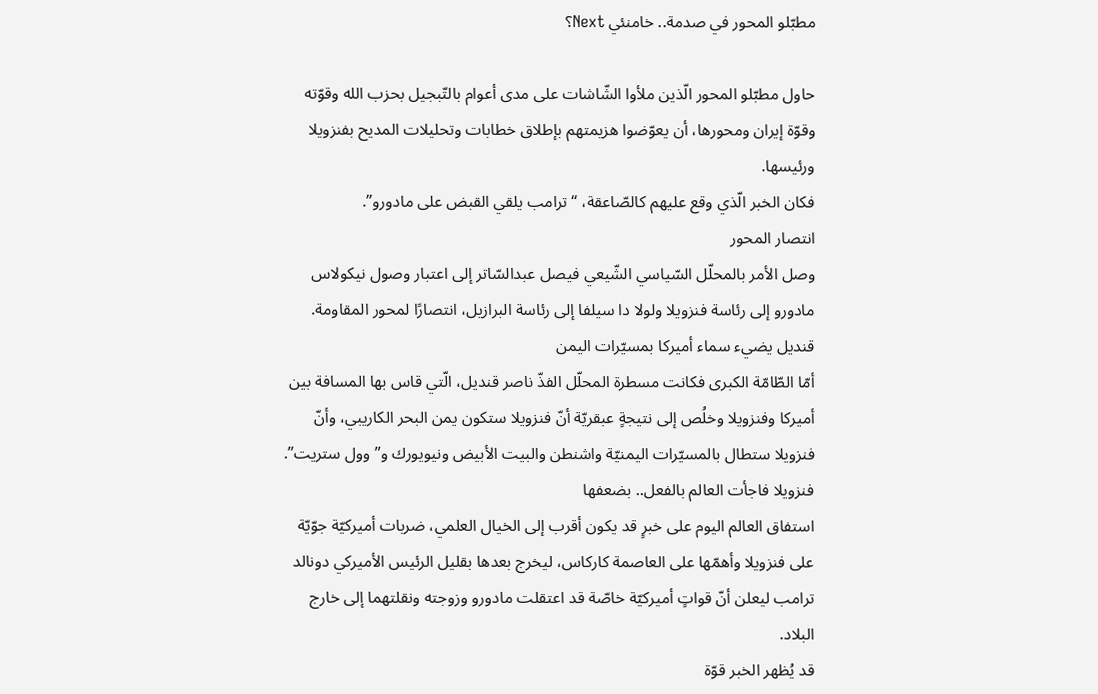مطبّلو المحور في صدمة.. خامنئي Next؟

حاول مطبّلو المحور الّذين ملأوا الشّاشات على مدى أعوام بالتّبجيل بحزب الله وقوّته وقوّة إيران ومحورها، أن يعوّضوا هزيمتهم بإطلاق خطابات وتحليلات المديح بفنزويلا ورئيسها.
فكان الخبر الّذي وقع عليهم كالصّاعقة، “ترامب يلقي القبض على مادورو”.
انتصار المحور
وصل الأمر بالمحلّل السّياسي الشّيعي فيصل عبدالسّاتر إلى اعتبار وصول نيكولاس مادورو إلى رئاسة فنزويلا ولولا دا سيلفا إلى رئاسة البرازيل، انتصارًا لمحور المقاومة.
قنديل يضيء سماء أميركا بمسيّرات اليمن
أمّا الطّامّة الكبرى فكانت مسطرة المحلّل الفذّ ناصر قنديل، الّتي قاس بها المسافة بين أميركا وفنزويلا وخلُص إلى نتيجةٍ عبقريّة أنّ فنزويلا ستكون يمن البحر الكاريبي، وأنّ فنزويلا ستطال بالمسيّرات اليمنيّة واشنطن والبيت الأبيض ونيويورك و”وول ستريت”.
فنزويلا فاجأت العالم بالفعل.. بضعفها
استفاق العالم اليوم على خبرٍ قد يكون أقرب إلى الخيال العلمي، ضربات أميركيّة جوّيّة على فنزويلا وأهمّها على العاصمة كاركاس، ليخرج بعدها بقليل الرئيس الأميركي دونالد ترامب ليعلن أنّ قواتٍ أميركيّة خاصّة قد اعتقلت مادورو وزوجته ونقلتهما إلى خارج البلاد.
قد يُظهر الخبر قوّة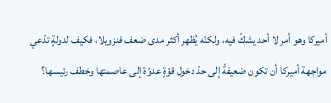أميركا وهو أمر لا أحد يشكّ فيه، ولكنّه يُظهر أكثر مدى ضعف فنزويلا، فكيف لدولةٍ تدّعي مواجهة أميركا أن تكون ضعيفةً إلى حدّ دخول قوّةٍ عدوّة إلى عاصمتها وخطف رئيسها؟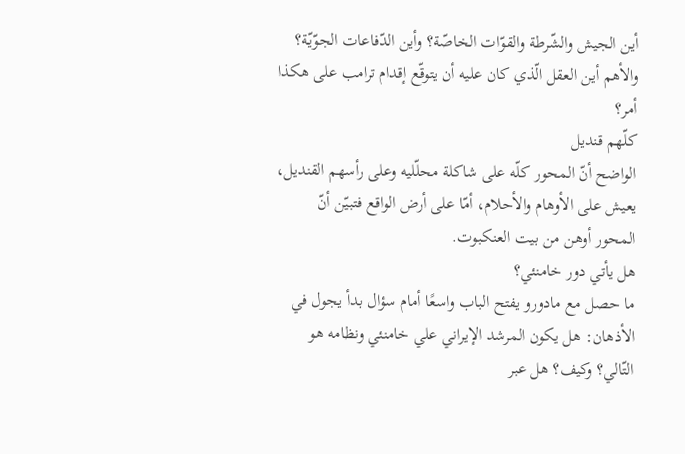أين الجيش والشّرطة والقوّات الخاصّة؟ وأين الدّفاعات الجوّيّة؟ والأهم أين العقل الّذي كان عليه أن يتوقّع إقدام ترامب على هكذا أمر؟
كلّهم قنديل
الواضح أنّ المحور كلّه على شاكلة محلّليه وعلى رأسهم القنديل، يعيش على الأوهام والأحلام، أمّا على أرض الواقع فتبيّن أنّ المحور أوهن من بيت العنكبوت.
هل يأتي دور خامنئي؟
ما حصل مع مادورو يفتح الباب واسعًا أمام سؤال بدأ يجول في الأذهان: هل يكون المرشد الإيراني علي خامنئي ونظامه هو التّالي؟ وكيف؟ هل عبر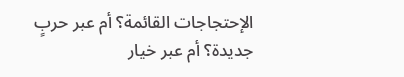الإحتجاجات القائمة؟ أم عبر حربٍ جديدة؟ أم عبر خيار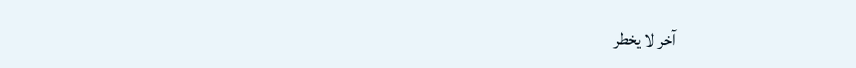آخر لا يخطر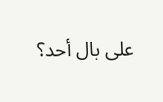على بال أحد؟